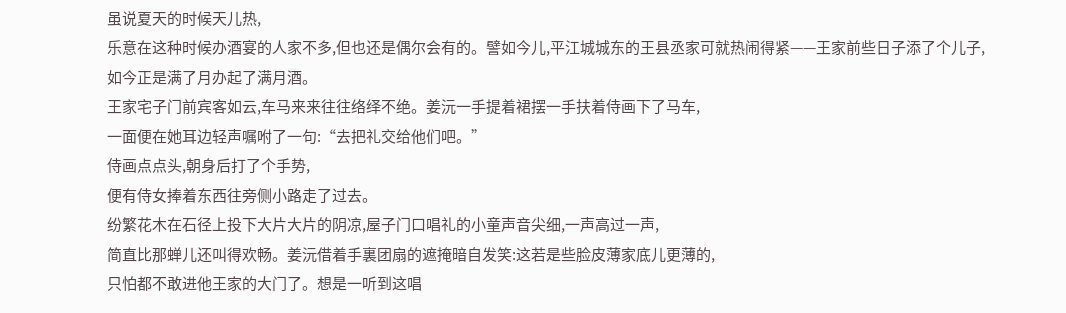虽说夏天的时候天儿热,
乐意在这种时候办酒宴的人家不多,但也还是偶尔会有的。譬如今儿,平江城城东的王县丞家可就热闹得紧——王家前些日子添了个儿子,
如今正是满了月办起了满月酒。
王家宅子门前宾客如云,车马来来往往络绎不绝。姜沅一手提着裙摆一手扶着侍画下了马车,
一面便在她耳边轻声嘱咐了一句:“去把礼交给他们吧。”
侍画点点头,朝身后打了个手势,
便有侍女捧着东西往旁侧小路走了过去。
纷繁花木在石径上投下大片大片的阴凉,屋子门口唱礼的小童声音尖细,一声高过一声,
简直比那蝉儿还叫得欢畅。姜沅借着手裏团扇的遮掩暗自发笑:这若是些脸皮薄家底儿更薄的,
只怕都不敢进他王家的大门了。想是一听到这唱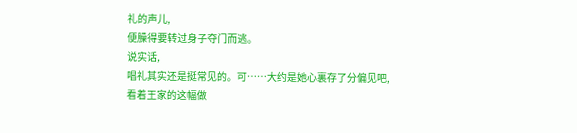礼的声儿,
便臊得要转过身子夺门而逃。
说实话,
唱礼其实还是挺常见的。可……大约是她心裏存了分偏见吧,
看着王家的这幅做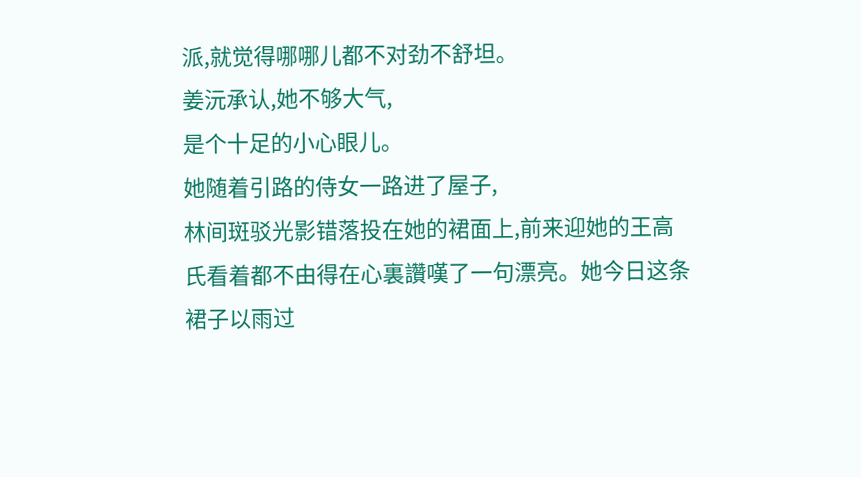派,就觉得哪哪儿都不对劲不舒坦。
姜沅承认,她不够大气,
是个十足的小心眼儿。
她随着引路的侍女一路进了屋子,
林间斑驳光影错落投在她的裙面上,前来迎她的王高氏看着都不由得在心裏讚嘆了一句漂亮。她今日这条裙子以雨过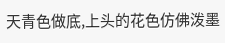天青色做底,上头的花色仿佛泼墨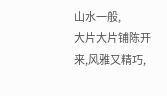山水一般,
大片大片铺陈开来,风雅又精巧,